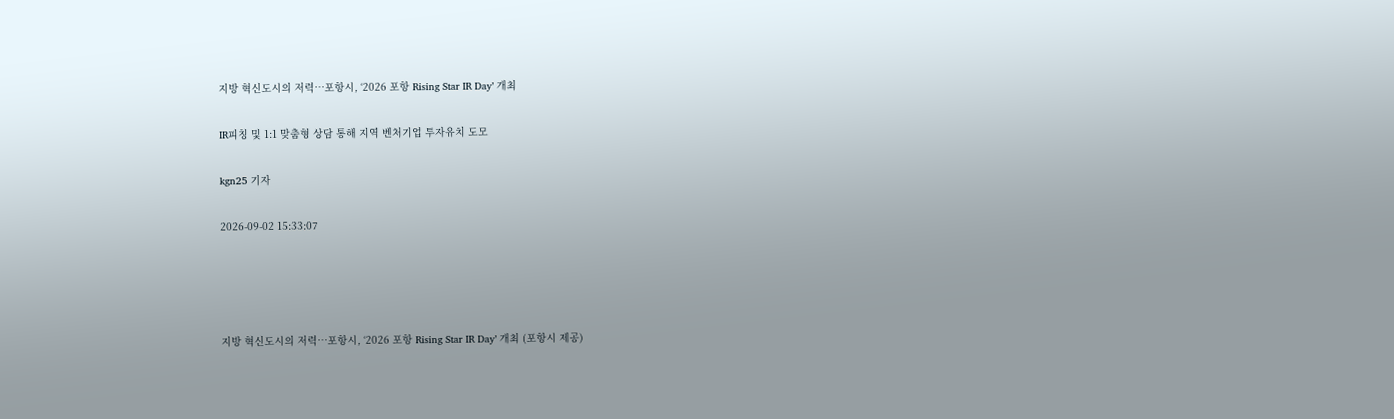지방 혁신도시의 저력…포항시, ‘2026 포항 Rising Star IR Day’ 개최

IR피칭 및 1:1 맞춤형 상담 통해 지역 벤처기업 투자유치 도모

kgn25 기자

2026-09-02 15:33:07




지방 혁신도시의 저력…포항시, ‘2026 포항 Rising Star IR Day’ 개최 (포항시 제공)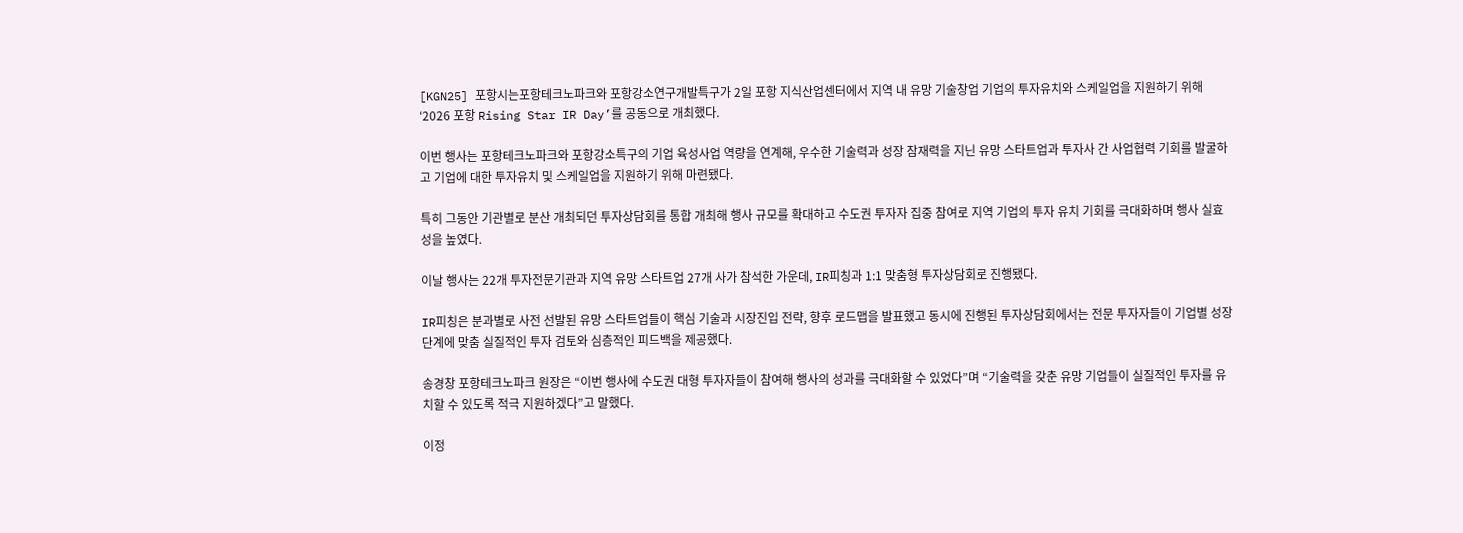[KGN25] 포항시는포항테크노파크와 포항강소연구개발특구가 2일 포항 지식산업센터에서 지역 내 유망 기술창업 기업의 투자유치와 스케일업을 지원하기 위해 ‘2026 포항 Rising Star IR Day’를 공동으로 개최했다.

이번 행사는 포항테크노파크와 포항강소특구의 기업 육성사업 역량을 연계해, 우수한 기술력과 성장 잠재력을 지닌 유망 스타트업과 투자사 간 사업협력 기회를 발굴하고 기업에 대한 투자유치 및 스케일업을 지원하기 위해 마련됐다.

특히 그동안 기관별로 분산 개최되던 투자상담회를 통합 개최해 행사 규모를 확대하고 수도권 투자자 집중 참여로 지역 기업의 투자 유치 기회를 극대화하며 행사 실효성을 높였다.

이날 행사는 22개 투자전문기관과 지역 유망 스타트업 27개 사가 참석한 가운데, IR피칭과 1:1 맞춤형 투자상담회로 진행됐다.

IR피칭은 분과별로 사전 선발된 유망 스타트업들이 핵심 기술과 시장진입 전략, 향후 로드맵을 발표했고 동시에 진행된 투자상담회에서는 전문 투자자들이 기업별 성장 단계에 맞춤 실질적인 투자 검토와 심층적인 피드백을 제공했다.

송경창 포항테크노파크 원장은 “이번 행사에 수도권 대형 투자자들이 참여해 행사의 성과를 극대화할 수 있었다”며 “기술력을 갖춘 유망 기업들이 실질적인 투자를 유치할 수 있도록 적극 지원하겠다”고 말했다.

이정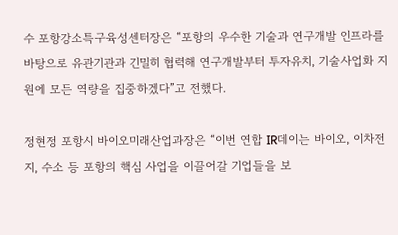수 포항강소특구육성센터장은 “포항의 우수한 기술과 연구개발 인프라를 바탕으로 유관기관과 긴밀히 협력해 연구개발부터 투자유치, 기술사업화 지원에 모든 역량을 집중하겠다”고 전했다.

정현정 포항시 바이오미래산업과장은 “이번 연합 IR데이는 바이오, 이차전지, 수소 등 포항의 핵심 사업을 이끌어갈 기업들을 보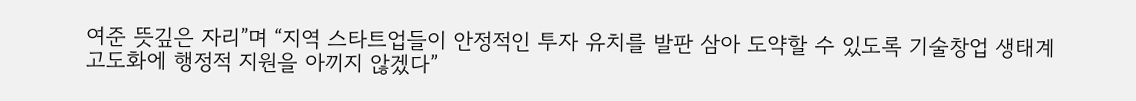여준 뜻깊은 자리”며 “지역 스타트업들이 안정적인 투자 유치를 발판 삼아 도약할 수 있도록 기술창업 생태계 고도화에 행정적 지원을 아끼지 않겠다”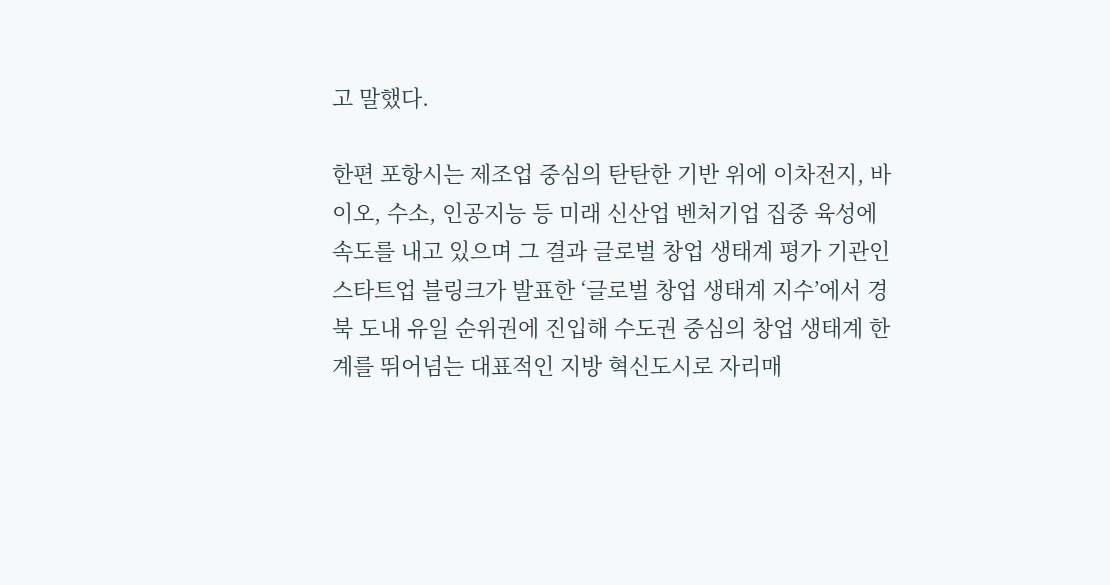고 말했다.

한편 포항시는 제조업 중심의 탄탄한 기반 위에 이차전지, 바이오, 수소, 인공지능 등 미래 신산업 벤처기업 집중 육성에 속도를 내고 있으며 그 결과 글로벌 창업 생태계 평가 기관인 스타트업 블링크가 발표한 ‘글로벌 창업 생태계 지수’에서 경북 도내 유일 순위권에 진입해 수도권 중심의 창업 생태계 한계를 뛰어넘는 대표적인 지방 혁신도시로 자리매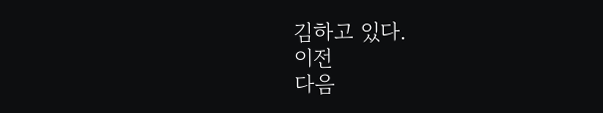김하고 있다.
이전
다음